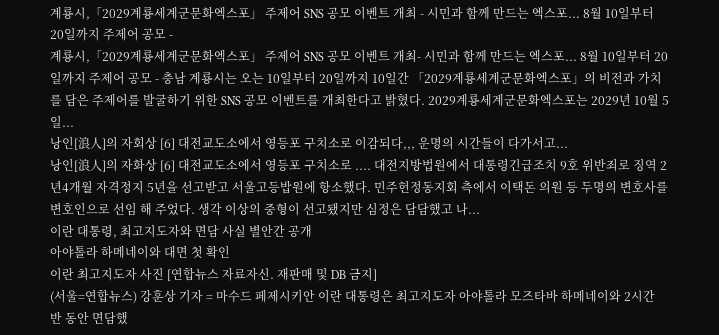계룡시,「2029계룡세계군문화엑스포」 주제어 SNS 공모 이벤트 개최 - 시민과 함께 만드는 엑스포... 8월 10일부터 20일까지 주제어 공모 -
계룡시,「2029계룡세계군문화엑스포」 주제어 SNS 공모 이벤트 개최- 시민과 함께 만드는 엑스포... 8월 10일부터 20일까지 주제어 공모 - 충남 계룡시는 오는 10일부터 20일까지 10일간 「2029계룡세계군문화엑스포」의 비전과 가치를 담은 주제어를 발굴하기 위한 SNS 공모 이벤트를 개최한다고 밝혔다. 2029계룡세계군문화엑스포는 2029년 10월 5일...
낭인[浪人]의 자회상 [6] 대전교도소에서 영등포 구치소로 이감되다,,, 운명의 시간들이 다가서고...
낭인[浪人]의 자화상 [6] 대전교도소에서 영등포 구치소로 .... 대전지방법원에서 대통령긴급조치 9호 위반죄로 징역 2년4개월 자격정지 5년을 선고받고 서울고등밥원에 항소했다. 민주헌정동지회 측에서 이택돈 의원 등 두명의 변호사를 변호인으로 선임 해 주었다. 생각 이상의 중형이 선고됐지만 심정은 담담했고 나...
이란 대통령, 최고지도자와 면담 사실 별안간 공개
아야톨라 하메네이와 대면 첫 확인
이란 최고지도자 사진 [연합뉴스 자료자신. 재판매 및 DB 금지]
(서울=연합뉴스) 강훈상 기자 = 마수드 페제시키안 이란 대통령은 최고지도자 아야톨라 모즈타바 하메네이와 2시간 반 동안 면담했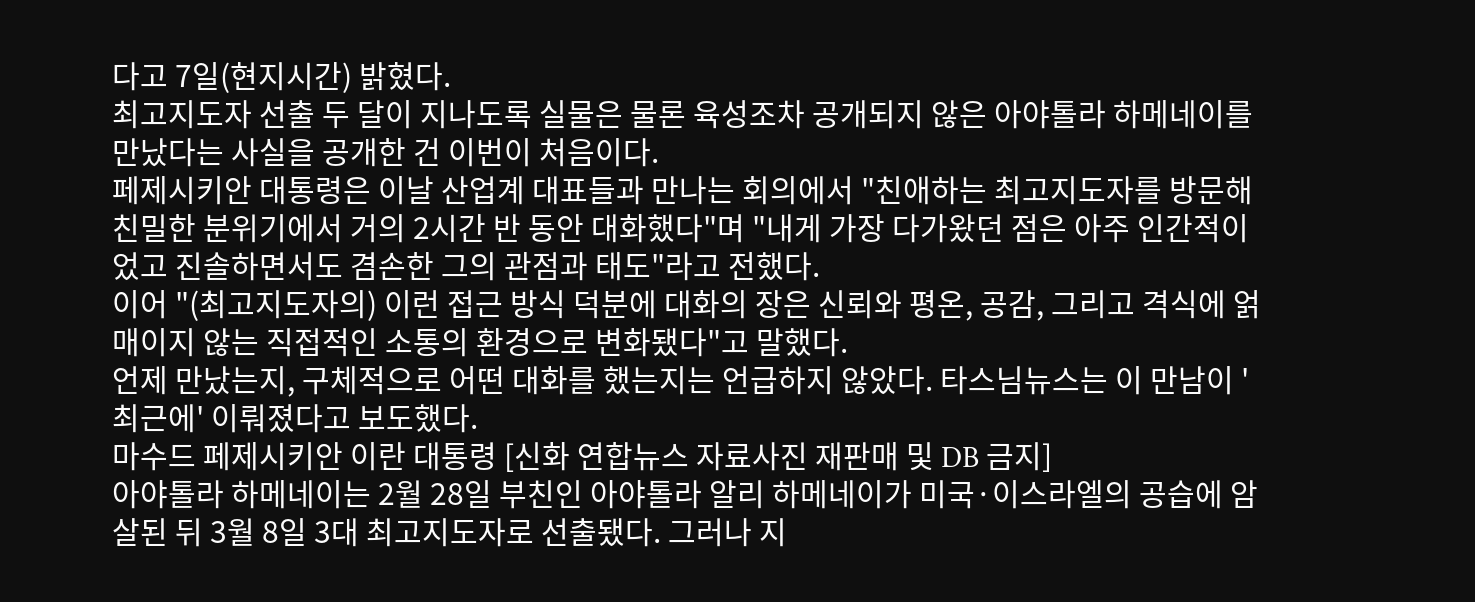다고 7일(현지시간) 밝혔다.
최고지도자 선출 두 달이 지나도록 실물은 물론 육성조차 공개되지 않은 아야톨라 하메네이를 만났다는 사실을 공개한 건 이번이 처음이다.
페제시키안 대통령은 이날 산업계 대표들과 만나는 회의에서 "친애하는 최고지도자를 방문해 친밀한 분위기에서 거의 2시간 반 동안 대화했다"며 "내게 가장 다가왔던 점은 아주 인간적이었고 진솔하면서도 겸손한 그의 관점과 태도"라고 전했다.
이어 "(최고지도자의) 이런 접근 방식 덕분에 대화의 장은 신뢰와 평온, 공감, 그리고 격식에 얽매이지 않는 직접적인 소통의 환경으로 변화됐다"고 말했다.
언제 만났는지, 구체적으로 어떤 대화를 했는지는 언급하지 않았다. 타스님뉴스는 이 만남이 '최근에' 이뤄졌다고 보도했다.
마수드 페제시키안 이란 대통령 [신화 연합뉴스 자료사진 재판매 및 DB 금지]
아야톨라 하메네이는 2월 28일 부친인 아야톨라 알리 하메네이가 미국·이스라엘의 공습에 암살된 뒤 3월 8일 3대 최고지도자로 선출됐다. 그러나 지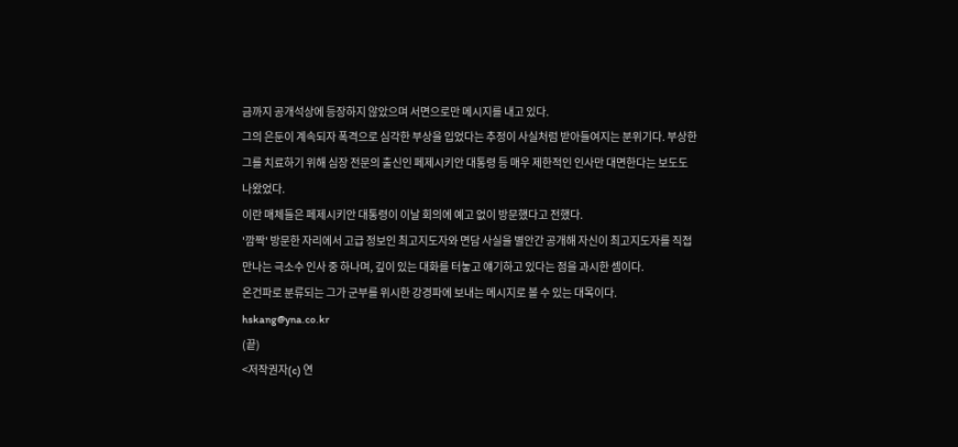금까지 공개석상에 등장하지 않았으며 서면으로만 메시지를 내고 있다.
그의 은둔이 계속되자 폭격으로 심각한 부상을 입었다는 추정이 사실처럼 받아들여지는 분위기다. 부상한 그를 치료하기 위해 심장 전문의 출신인 페제시키안 대통령 등 매우 제한적인 인사만 대면한다는 보도도 나왔었다.
이란 매체들은 페제시키안 대통령이 이날 회의에 예고 없이 방문했다고 전했다.
'깜짝' 방문한 자리에서 고급 정보인 최고지도자와 면담 사실을 별안간 공개해 자신이 최고지도자를 직접 만나는 극소수 인사 중 하나며, 깊이 있는 대화를 터놓고 얘기하고 있다는 점을 과시한 셈이다.
온건파로 분류되는 그가 군부를 위시한 강경파에 보내는 메시지로 볼 수 있는 대목이다.
hskang@yna.co.kr
(끝)
<저작권자(c) 연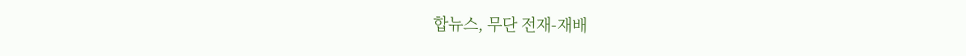합뉴스, 무단 전재-재배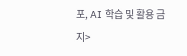포, AI 학습 및 활용 금지>